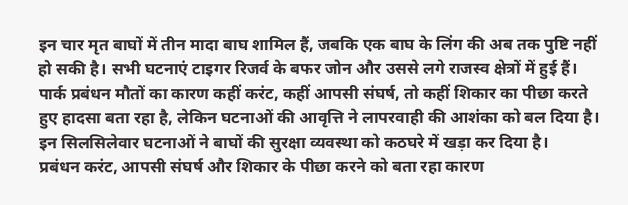इन चार मृत बाघों में तीन मादा बाघ शामिल हैं, जबकि एक बाघ के लिंग की अब तक पुष्टि नहीं हो सकी है। सभी घटनाएं टाइगर रिजर्व के बफर जोन और उससे लगे राजस्व क्षेत्रों में हुई हैं। पार्क प्रबंधन मौतों का कारण कहीं करंट, कहीं आपसी संघर्ष, तो कहीं शिकार का पीछा करते हुए हादसा बता रहा है, लेकिन घटनाओं की आवृत्ति ने लापरवाही की आशंका को बल दिया है। इन सिलसिलेवार घटनाओं ने बाघों की सुरक्षा व्यवस्था को कठघरे में खड़ा कर दिया है।
प्रबंधन करंट, आपसी संघर्ष और शिकार के पीछा करने को बता रहा कारण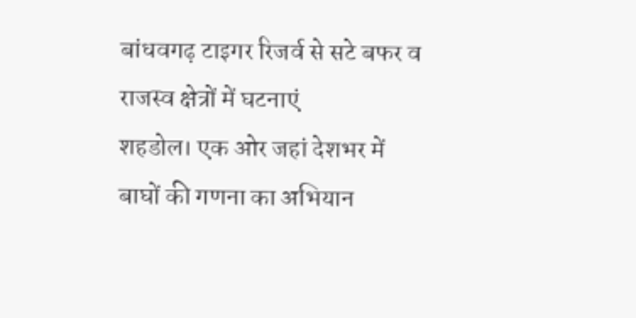बांधवगढ़ टाइगर रिजर्व से सटे बफर व राजस्व क्षेत्रों में घटनाएं
शहडोल। एक ओर जहां देशभर में बाघों की गणना का अभियान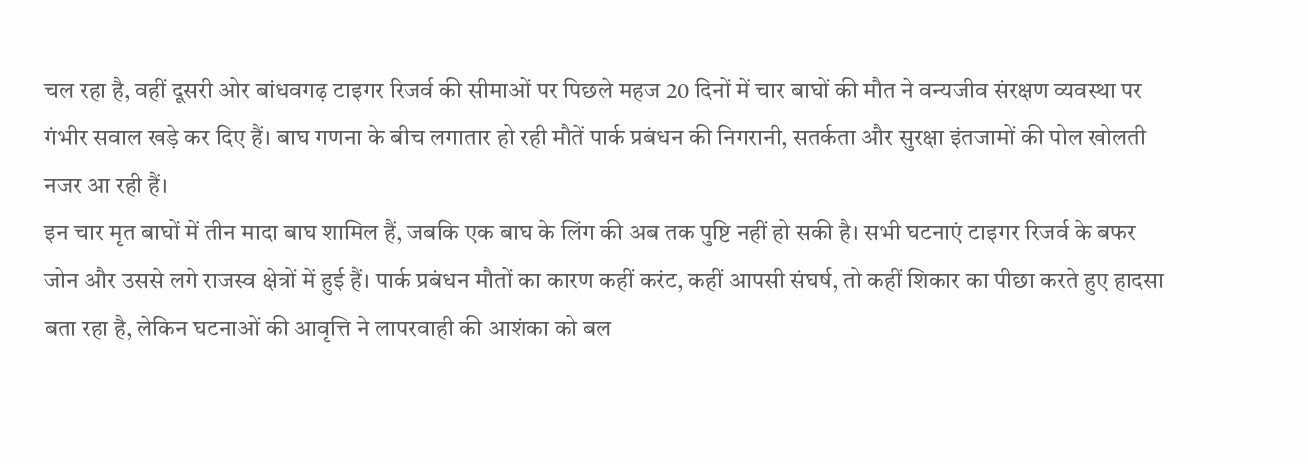चल रहा है, वहीं दूसरी ओर बांधवगढ़ टाइगर रिजर्व की सीमाओं पर पिछले महज 20 दिनों में चार बाघों की मौत ने वन्यजीव संरक्षण व्यवस्था पर गंभीर सवाल खड़े कर दिए हैं। बाघ गणना के बीच लगातार हो रही मौतें पार्क प्रबंधन की निगरानी, सतर्कता और सुरक्षा इंतजामों की पोल खोलती नजर आ रही हैं।
इन चार मृत बाघों में तीन मादा बाघ शामिल हैं, जबकि एक बाघ के लिंग की अब तक पुष्टि नहीं हो सकी है। सभी घटनाएं टाइगर रिजर्व के बफर जोन और उससे लगे राजस्व क्षेत्रों में हुई हैं। पार्क प्रबंधन मौतों का कारण कहीं करंट, कहीं आपसी संघर्ष, तो कहीं शिकार का पीछा करते हुए हादसा बता रहा है, लेकिन घटनाओं की आवृत्ति ने लापरवाही की आशंका को बल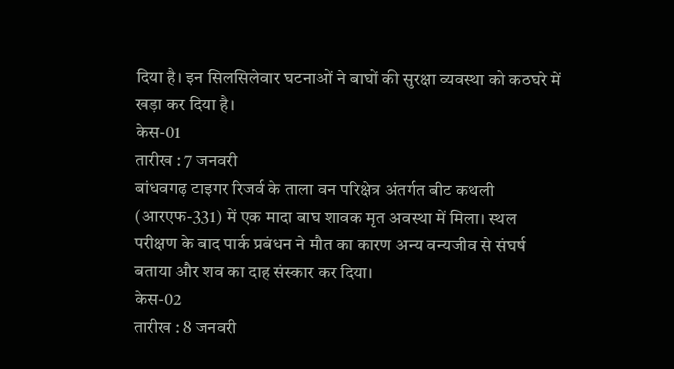दिया है। इन सिलसिलेवार घटनाओं ने बाघों की सुरक्षा व्यवस्था को कठघरे में खड़ा कर दिया है।
केस-01
तारीख : 7 जनवरी
बांधवगढ़ टाइगर रिजर्व के ताला वन परिक्षेत्र अंतर्गत बीट कथली (आरएफ-331) में एक मादा बाघ शावक मृत अवस्था में मिला। स्थल परीक्षण के बाद पार्क प्रबंधन ने मौत का कारण अन्य वन्यजीव से संघर्ष बताया और शव का दाह संस्कार कर दिया।
केस-02
तारीख : 8 जनवरी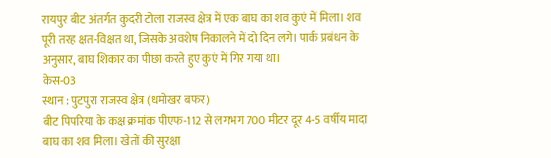रायपुर बीट अंतर्गत कुदरी टोला राजस्व क्षेत्र में एक बाघ का शव कुएं में मिला। शव पूरी तरह क्षत-विक्षत था, जिसके अवशेष निकालने में दो दिन लगे। पार्क प्रबंधन के अनुसार, बाघ शिकार का पीछा करते हुए कुएं में गिर गया था।
केस-03
स्थान : पुटपुरा राजस्व क्षेत्र (धमोखर बफर)
बीट पिपरिया के कक्ष क्रमांक पीएफ-112 से लगभग 700 मीटर दूर 4-5 वर्षीय मादा बाघ का शव मिला। खेतों की सुरक्षा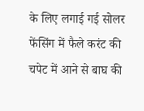के लिए लगाई गई सोलर फेंसिंग में फैले करंट की चपेट में आने से बाघ की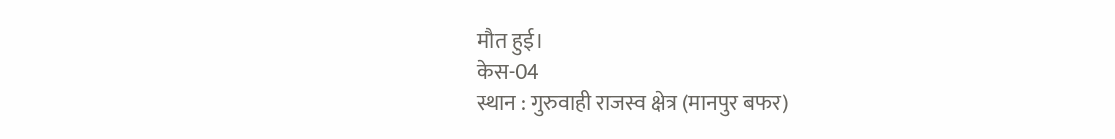मौत हुई।
केस-04
स्थान : गुरुवाही राजस्व क्षेत्र (मानपुर बफर)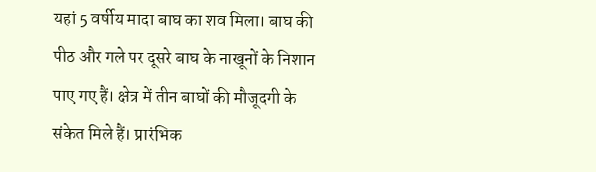यहां 5 वर्षीय मादा बाघ का शव मिला। बाघ की पीठ और गले पर दूसरे बाघ के नाखूनों के निशान पाए गए हैं। क्षेत्र में तीन बाघों की मौजूदगी के संकेत मिले हैं। प्रारंभिक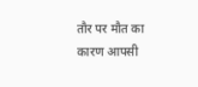तौर पर मौत का कारण आपसी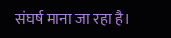संघर्ष माना जा रहा है।